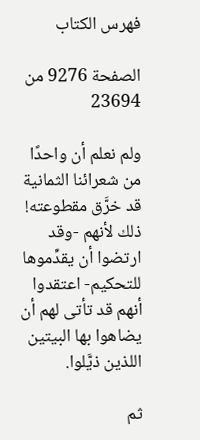فهرس الكتاب

الصفحة 9276 من 23694

ولم نعلم أن واحدًا من شعرائنا الثمانية قد خرَّق مقطوعته! ذلك لأنهم -وقد ارتضوا أن يقدِّموها للتحكيم- اعتقدوا أنهم قد تأتى لهم أن يضاهوا بها البيتين اللذين ذيَّلوا.

ثم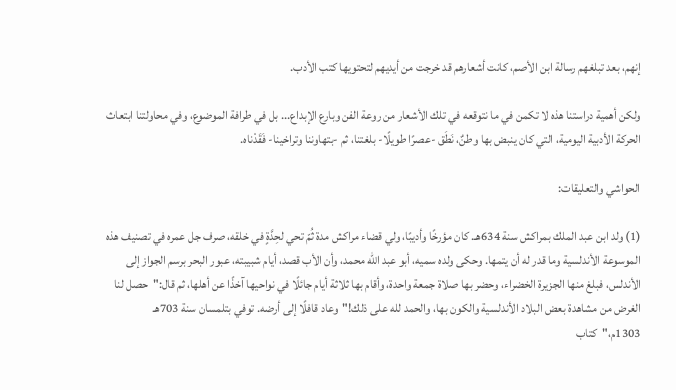إنهم، بعد تبلغهم رسالة ابن الأصم، كانت أشعارهم قد خرجت من أيديهم لتحتويها كتب الأدب.

ولكن أهمية دراستنا هذه لا تكمن في ما نتوقعه في تلك الأشعار من روعة الفن وبارع الإبداع... بل في طرافة الموضوع، وفي محاولتنا ابتعاث الحركة الأدبية اليومية، التي كان ينبض بها وطنٌ، نَطَق -عصرًا طويلًا- بلغتنا، ثم -بتهاوننا وتراخينا- فَقَدْناه.

الحواشي والتعليقات:

(1) ولد ابن عبد الملك بمراكش سنة 634هـ. كان مؤرخًا وأديبًا، ولي قضاء مراكش مدة ثُمّ تحي لحِدَّةٍ في خلقه، صرف جل عمره في تصنيف هذه الموسوعة الأندلسية وما قدر له أن يتمها. وحكى ولده سميه، أبو عبد الله محمد، وأن الأب قصد، أيام شبيبته، عبور البحر برسم الجواز إلى الأندلس، فبلغ منها الجزيرة الخضراء، وحضر بها صلاة جمعة واحدة، وأقام بها ثلاثة أيام جائلًا في نواحيها آخذًا عن أهلها، ثم قال:"حصل لنا الغرض من مشاهدة بعض البلاد الأندلسية والكون بها، والحمد لله على ذلك!"وعاد قافلًا إلى أرضه. توفي بتلمسان سنة 703هـ 1303م،"كتاب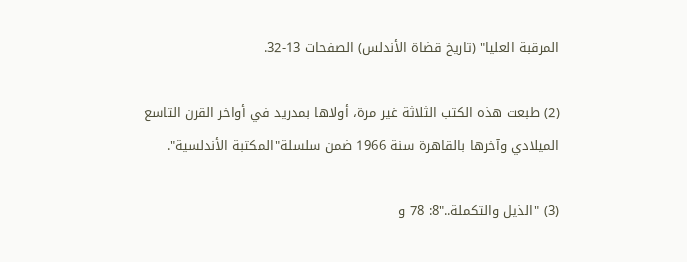المرقبة العليا" (تاريخ قضاة الأندلس) الصفحات 13-32.

(2) طبعت هذه الكتب الثلاثة غير مرة، أولاها بمدريد في أواخر القرن التاسع الميلادي وآخرها بالقاهرة سنة 1966 ضمن سلسلة"المكتبة الأندلسية".

(3) "الذيل والتكملة.."8: 78 و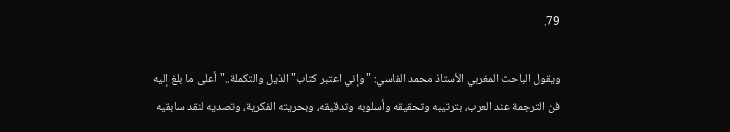79.

ويقول الباحث المغربي الأستاذ محمد الفاسي: "وإني اعتبر كتاب"الذيل والتكملة.."أعلى ما بلغ إليه فن الترجمة عند العرب، بترتيبه وتحقيقه وأسلوبه وتدقيقه، وبحريته الفكرية، وتصديه لنقد سابقيه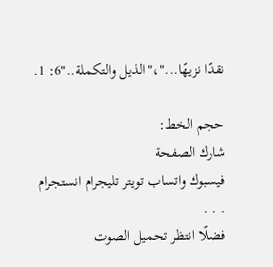نقدًا نزيهًا..."،"الذيل والتكملة.."6: 1.

حجم الخط:
شارك الصفحة
فيسبوك واتساب تويتر تليجرام انستجرام
. . .
فضلًا انتظر تحميل الصوت